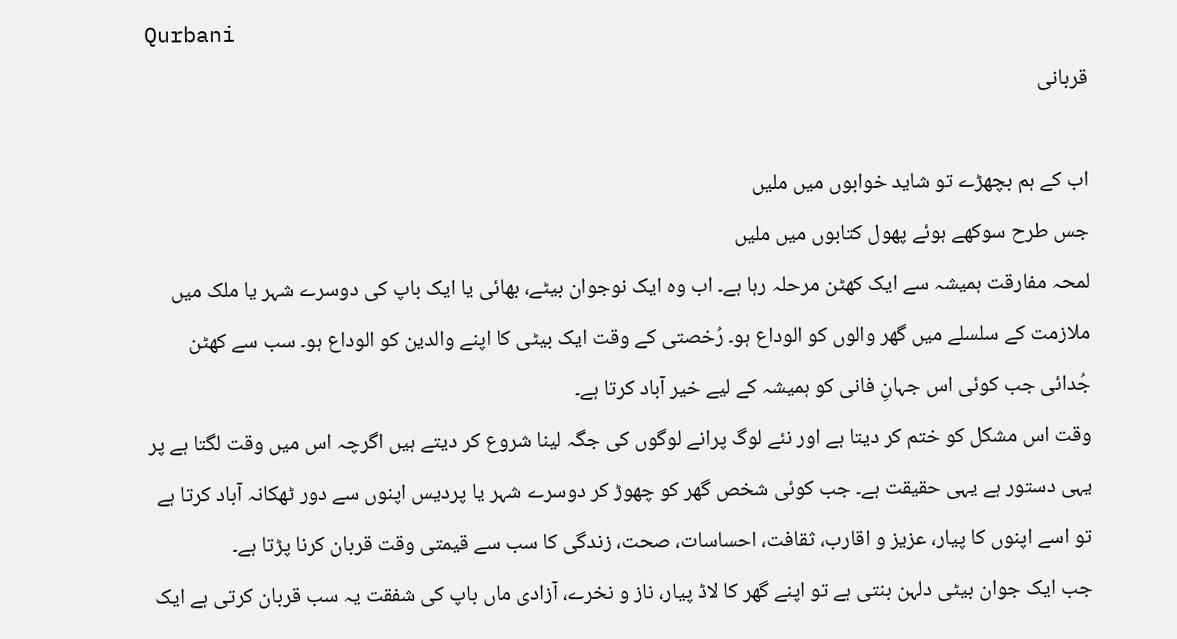Qurbani
قربانی

اب کے ہم بچھڑے تو شاید خوابوں میں ملیں
جس طرح سوکھے ہوئے پھول کتابوں میں ملیں
لمحہ مفارقت ہمیشہ سے ایک کھٹن مرحلہ رہا ہے۔ اب وہ ایک نوجوان بیٹے، بھائی یا ایک باپ کی دوسرے شہر یا ملک میں ملازمت کے سلسلے میں گھر والوں کو الوداع ہو۔ رُخصتی کے وقت ایک بیٹی کا اپنے والدین کو الوداع ہو۔ سب سے کھٹن جُدائی جب کوئی اس جہانِ فانی کو ہمیشہ کے لیے خیر آباد کرتا ہے۔
وقت اس مشکل کو ختم کر دیتا ہے اور نئے لوگ پرانے لوگوں کی جگہ لینا شروع کر دیتے ہیں اگرچہ اس میں وقت لگتا ہے پر یہی دستور ہے یہی حقیقت ہے۔ جب کوئی شخص گھر کو چھوڑ کر دوسرے شہر یا پردیس اپنوں سے دور ٹھکانہ آباد کرتا ہے تو اسے اپنوں کا پیار، عزیز و اقارب، ثقافت، احساسات، صحت، زندگی کا سب سے قیمتی وقت قربان کرنا پڑتا ہے۔
جب ایک جوان بیٹی دلہن بنتی ہے تو اپنے گھر کا لاڈ پیار، ناز و نخرے، آزادی ماں باپ کی شفقت یہ سب قربان کرتی ہے ایک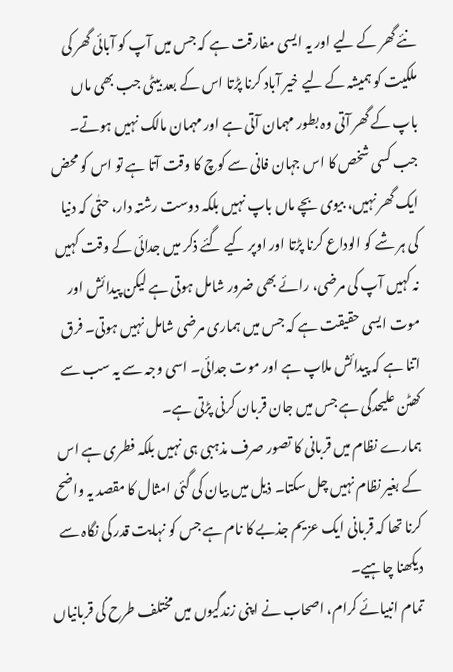نئے گھر کے لیے اور یہ ایسی مفارقت ہے کہ جس میں آپ کو آبائی گھر کی ملکیت کو ہمیشہ کے لیے خیر آباد کرنا پڑتا اس کے بعد بیٹی جب بھی ماں باپ کے گھر آتی وہ بطور مہمان آتی ہے اور مہمان مالک نہیں ہوتے۔
جب کسی شخص کا اس جہان فانی سے کوچ کا وقت آتا ہے تو اس کو محض ایک گھر نہیں، بیوی بچے ماں باپ نہیں بلکہ دوست رشتہ دار، حتٰی کہ دنیا کی ہر شے کو الوداع کرنا پڑتا اور اوپر کیے گئے ذکر میں جدائی کے وقت کہیں نہ کہیں آپ کی مرضی، رائے بھی ضرور شامل ہوتی ہے لیکن پیدائش اور موت ایسی حقیقت ہے کہ جس میں ہماری مرضی شامل نہیں ہوتی۔ فرق اتنا ہے کہ پیدائش ملاپ ہے اور موت جدائی۔ اسی وجہ سے یہ سب سے کھٹن علیحدگی ہے جس میں جان قربان کرنی پڑتی ہے۔
ہمارے نظام میں قربانی کا تصور صرف مذہبی ہی نہیں بلکہ فطری ہے اس کے بغیر نظام نہیں چل سکتا۔ ذیل میں بیان کی گئی امثال کا مقصد یہ واضح کرنا تھا کہ قربانی ایک عزیم جذبے کا نام ہے جس کو نہایت قدر کی نگاہ سے دیکھنا چاہیے۔
تمام انبیائے کرام، اصحاب نے اپنی زندگیوں میں مختلف طرح کی قربانیاں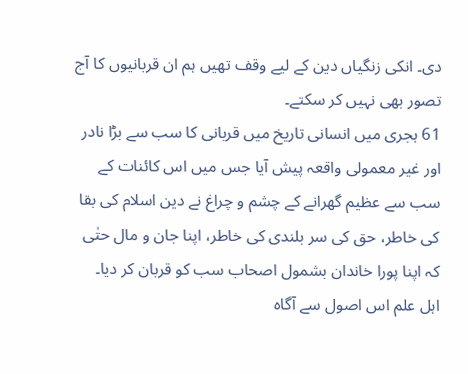دی۔ انکی زنگیاں دین کے لیے وقف تھیں ہم ان قربانیوں کا آج تصور بھی نہیں کر سکتے۔
61 ہجری میں انسانی تاریخ میں قربانی کا سب سے بڑا نادر اور غیر معمولی واقعہ پیش آیا جس میں اس کائنات کے سب سے عظیم گھرانے کے چشم و چراغ نے دین اسلام کی بقا کی خاطر، حق کی سر بلندی کی خاطر، اپنا جان و مال حتٰی کہ اپنا پورا خاندان بشمول اصحاب سب کو قربان کر دیا۔
اہل علم اس اصول سے آگاہ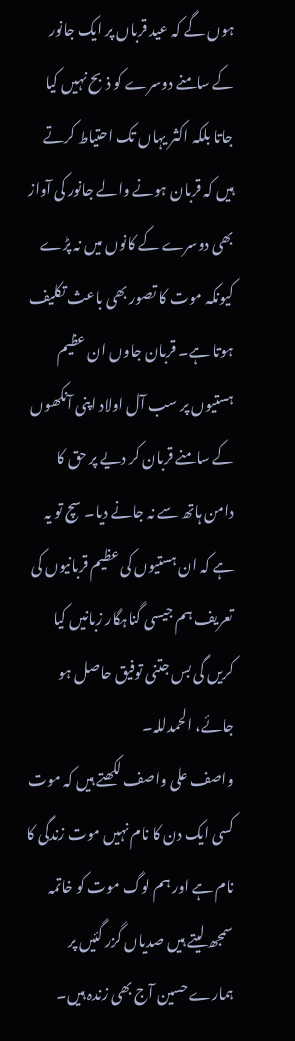ہوں گے کہ عید قرباں پر ایک جانور کے سامنے دوسرے کو ذبح نہیں کیا جاتا بلکہ اکثر یہاں تک احتیاط کرتے ہیں کہ قربان ہونے والے جانور کی آواز بھی دوسرے کے کانوں میں نہ پڑے کیونکہ موت کا تصور بھی باعث تکلیف ہوتا ہے۔ قربان جاوں ان عظیم ہستیوں پر سب آل اولاد اپنی آنکھوں کے سامنے قربان کر دیے پر حق کا دامن ہاتھ سے نہ جانے دیا۔ سچ تو یہ ہے کہ ان ہستیوں کی عظیم قربانیوں کی تعریف ہم جیسی گناہگار زبانیں کیا کریں گی بس جتنی توفیق حاصل ہو جائے، الحمدللہ۔
واصف علی واصف لکھتے ہیں کہ موت کسی ایک دن کا نام نہیں موت زندگی کا نام ہے اور ہم لوگ موت کو خاتمہ سمجھ لیتے ہیں صدیاں گزر گئیں پر ہمارے حسین آج بھی زندہ ہیں۔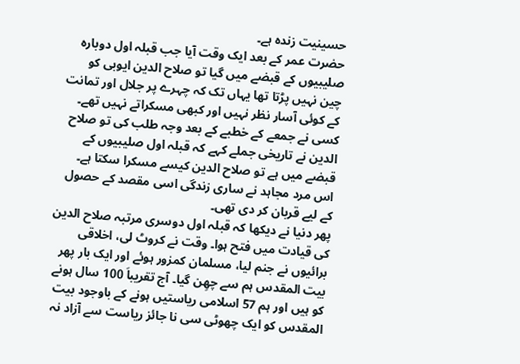حسینیت زندہ ہے۔
حضرت عمر کے بعد ایک وقت آیا جب قبلہ اول دوبارہ صلیبیوں کے قبضے میں گیا تو صلاح الدین ایوبی کو چین نہیں پڑتا تھا یہاں تک کہ چہرے پر جلال اور تمانت کے کوئی آسار نظر نہیں اور کبھی مسکراتے نہیں تھے۔ کسی نے جمعے کے خطبے کے بعد وجہ طلب کی تو صلاح الدین نے تاریخی جملے کہے کہ قبلہ اول صلیبیوں کے قبضے میں ہے تو صلاح الدین کیسے مسکرا سکتا ہے۔ اس مرد مجاہد نے ساری زندگی اسی مقصد کے حصول کے لیے قربان کر دی تھی۔
پھر دنیا نے دیکھا کہ قبلہ اول دوسری مرتبہ صلاح الدین کی قیادت میں فتح ہوا۔ وقت نے کروٹ لی، اخلاقی برائیوں نے جنم لیا، مسلمان کمزور ہوئے اور ایک بار پھر بیت المقدس ہم سے چھِن گیا۔ آج تقریباَ 100 سال ہونے کو ہیں اور ہم 57 اسلامی ریاستیں ہونے کے باوجود بیت المقدس کو ایک چھوٹی سی نا جائز ریاست سے آزاد نہ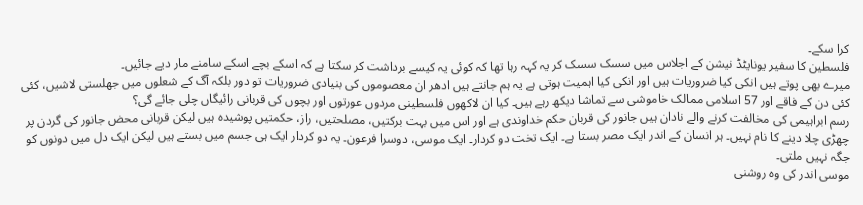کرا سکے۔
فلسطین کا سفیر یونایٹڈ نیشن کے اجلاس میں سسک سسک کر یہ کہہ رہا تھا کہ کوئی یہ کیسے برداشت کر سکتا ہے کہ اسکے بچے اسکے سامنے مار دیے جائیں۔
میرے بھی پوتے ہیں انکی کیا ضروریات ہیں اور انکی کیا اہمیت ہوتی ہے یہ ہم جانتے ہیں ادھر ان معصوموں کی بنیادی ضروریات تو دور بلکہ آگ کے شعلوں میں جھلستی لاشیں، کئی کئی دن کے فاقے اور 57 اسلامی ممالک خاموشی سے تماشا دیکھ رہے ہیں۔ کیا ان لاکھوں فلسطینی مردوں عورتوں اور بچوں کی قربانی رائیگاں چلی جائے گی؟
رسم ابراہیمی کی مخالفت کرنے والے نادان ہیں جانور کی قربان حکم خداوندی ہے اور اس میں بہت برکتیں، مصلحتیں، راز، حکمتیں پوشیدہ ہیں لیکن قربانی محض جانور کی گردن پر چھڑی چلا دینے کا نام نہیں۔ ہر انسان کے اندر ایک مصر بستا ہے۔ ایک تخت دو کردار۔ ایک موسی، دوسرا فرعون۔ یہ دو کردار ایک ہی جسم میں بستے ہیں لیکن ایک دل میں دونوں کو جگہ نہیں ملتی۔
موسی اندر کی وہ روشنی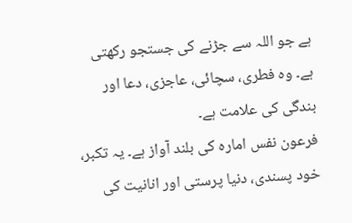ہے جو اللہ سے جڑنے کی جستجو رکھتی ہے۔ وہ فطری، سچائی، عاجزی، دعا اور بندگی کی علامت ہے۔
فرعون نفس امارہ کی بلند آواز ہے۔ یہ تکبر، خود پسندی، دنیا پرستی اور انانیت کی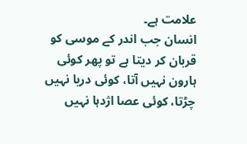علامت ہے۔
انسان جب اندر کے موسی کو قربان کر دیتا ہے تو پھر کوئی ہارون نہیں آتا، کوئی دریا نہیں چڑتا، کوئی عصا اژدہا نہیں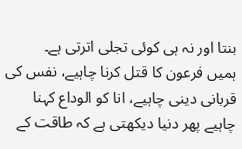بنتا اور نہ ہی کوئی تجلی اترتی ہے۔
ہمیں فرعون کا قتل کرنا چاہیے، نفس کی قربانی دینی چاہیے، انا کو الوداع کہنا چاہیے پھر دنیا دیکھتی ہے کہ طاقت کے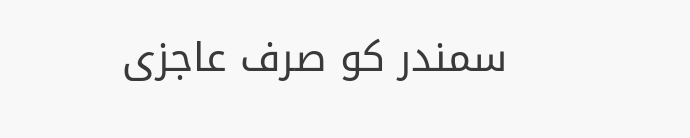سمندر کو صرف عاجزی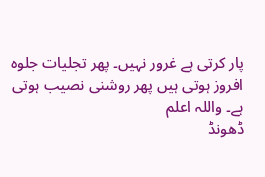پار کرتی ہے غرور نہیں۔ پھر تجلیات جلوہ افروز ہوتی ہیں پھر روشنی نصیب ہوتی ہے۔ واللہ اعلم
ڈھونڈ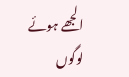الجھے ہوئے لوگوں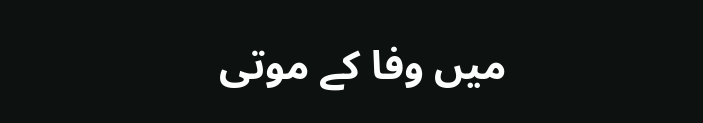میں وفا کے موتی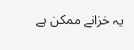یہ خزانے ممکن ہے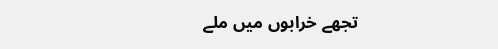تجھے خرابوں میں ملے